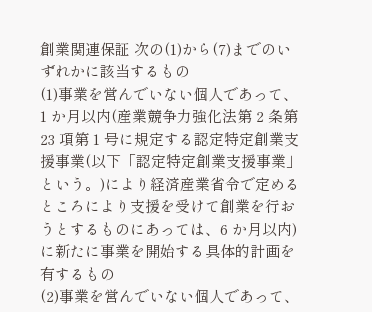創業関連保証 次の(1)から(7)までのいずれかに該当するもの
(1)事業を営んでいない個人であって、1 か月以内(産業競争力強化法第 2 条第 23 項第 1 号に規定する認定特定創業支援事業(以下「認定特定創業支援事業」
という。)により経済産業省令で定めるところにより支援を受けて創業を行お うとするものにあっては、6 か月以内)に新たに事業を開始する具体的計画を 有するもの
(2)事業を営んでいない個人であって、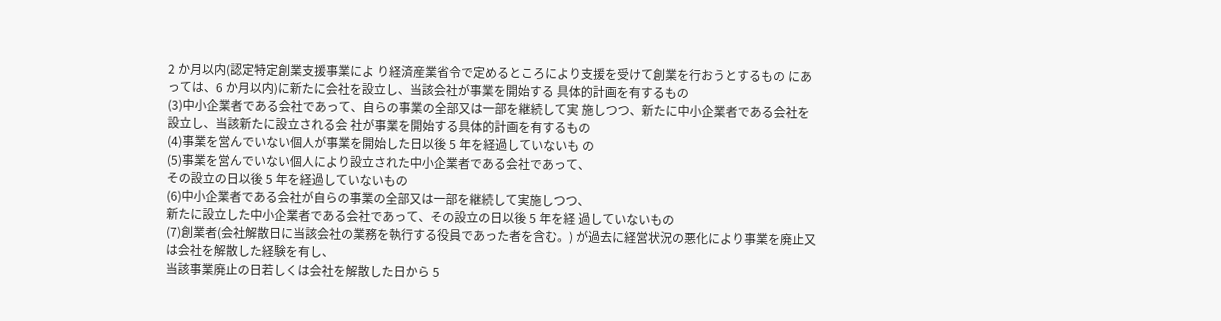2 か月以内(認定特定創業支援事業によ り経済産業省令で定めるところにより支援を受けて創業を行おうとするもの にあっては、6 か月以内)に新たに会社を設立し、当該会社が事業を開始する 具体的計画を有するもの
(3)中小企業者である会社であって、自らの事業の全部又は一部を継続して実 施しつつ、新たに中小企業者である会社を設立し、当該新たに設立される会 社が事業を開始する具体的計画を有するもの
(4)事業を営んでいない個人が事業を開始した日以後 5 年を経過していないも の
(5)事業を営んでいない個人により設立された中小企業者である会社であって、
その設立の日以後 5 年を経過していないもの
(6)中小企業者である会社が自らの事業の全部又は一部を継続して実施しつつ、
新たに設立した中小企業者である会社であって、その設立の日以後 5 年を経 過していないもの
(7)創業者(会社解散日に当該会社の業務を執行する役員であった者を含む。) が過去に経営状況の悪化により事業を廃止又は会社を解散した経験を有し、
当該事業廃止の日若しくは会社を解散した日から 5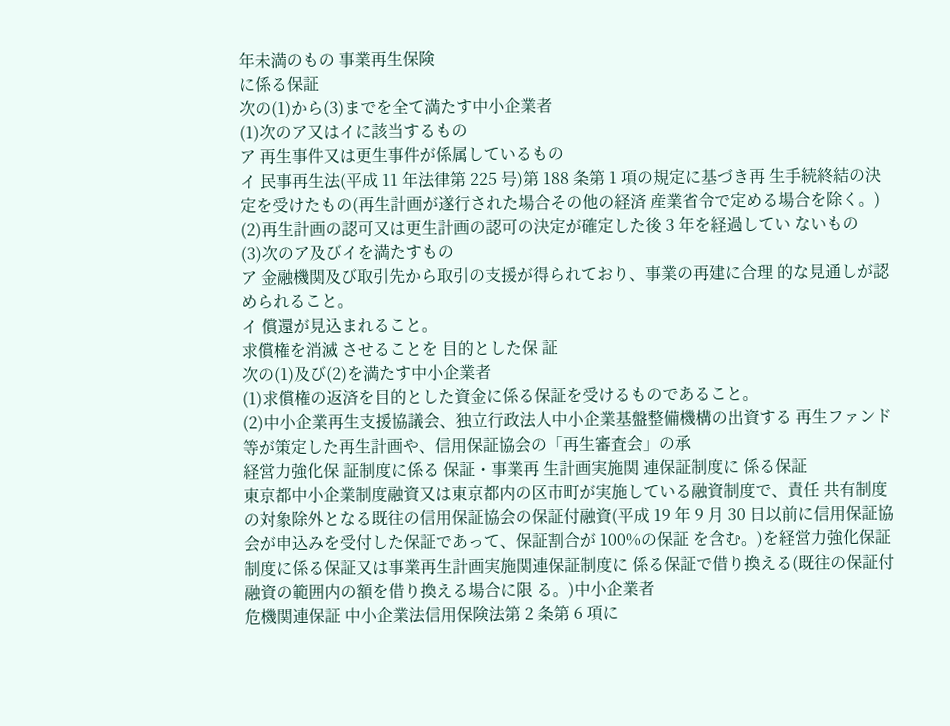年未満のもの 事業再生保険
に係る保証
次の(1)から(3)までを全て満たす中小企業者
(1)次のア又はイに該当するもの
ア 再生事件又は更生事件が係属しているもの
イ 民事再生法(平成 11 年法律第 225 号)第 188 条第 1 項の規定に基づき再 生手続終結の決定を受けたもの(再生計画が遂行された場合その他の経済 産業省令で定める場合を除く。)
(2)再生計画の認可又は更生計画の認可の決定が確定した後 3 年を経過してい ないもの
(3)次のア及びイを満たすもの
ア 金融機関及び取引先から取引の支援が得られており、事業の再建に合理 的な見通しが認められること。
イ 償還が見込まれること。
求償権を消滅 させることを 目的とした保 証
次の(1)及び(2)を満たす中小企業者
(1)求償権の返済を目的とした資金に係る保証を受けるものであること。
(2)中小企業再生支援協議会、独立行政法人中小企業基盤整備機構の出資する 再生ファンド等が策定した再生計画や、信用保証協会の「再生審査会」の承
経営力強化保 証制度に係る 保証・事業再 生計画実施関 連保証制度に 係る保証
東京都中小企業制度融資又は東京都内の区市町が実施している融資制度で、責任 共有制度の対象除外となる既往の信用保証協会の保証付融資(平成 19 年 9 月 30 日以前に信用保証協会が申込みを受付した保証であって、保証割合が 100%の保証 を含む。)を経営力強化保証制度に係る保証又は事業再生計画実施関連保証制度に 係る保証で借り換える(既往の保証付融資の範囲内の額を借り換える場合に限 る。)中小企業者
危機関連保証 中小企業法信用保険法第 2 条第 6 項に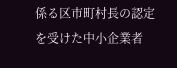係る区市町村長の認定を受けた中小企業者